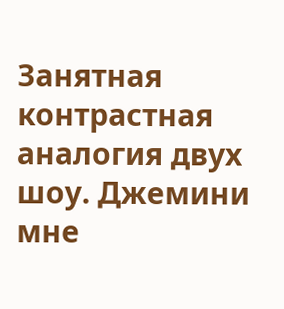Занятная контрастная аналогия двух шоу. Джемини мне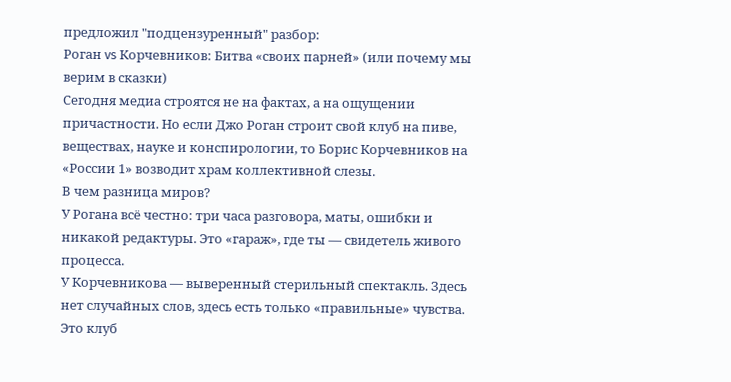предложил "подцензуренный" разбор:
Роган vs Корчевников: Битва «своих парней» (или почему мы верим в сказки)
Сегодня медиа строятся не на фактах, а на ощущении причастности. Но если Джо Роган строит свой клуб на пиве, веществах, науке и конспирологии, то Борис Корчевников на «России 1» возводит храм коллективной слезы.
В чем разница миров?
У Рогана всё честно: три часа разговора, маты, ошибки и никакой редактуры. Это «гараж», где ты — свидетель живого процесса.
У Корчевникова — выверенный стерильный спектакль. Здесь нет случайных слов, здесь есть только «правильные» чувства. Это клуб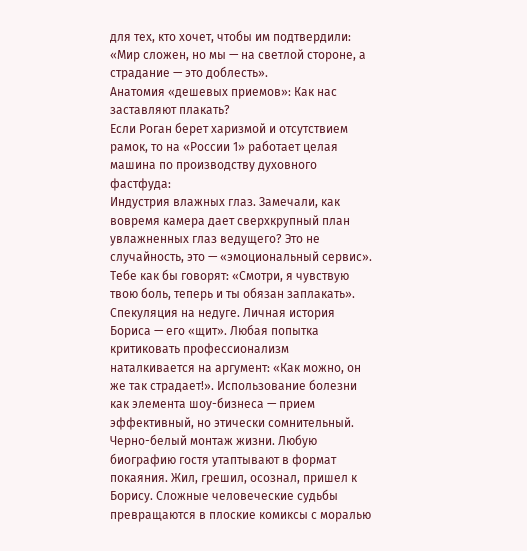для тех, кто хочет, чтобы им подтвердили: «Мир сложен, но мы — на светлой стороне, а страдание — это доблесть».
Анатомия «дешевых приемов»: Как нас заставляют плакать?
Если Роган берет харизмой и отсутствием рамок, то на «России 1» работает целая машина по производству духовного фастфуда:
Индустрия влажных глаз. Замечали, как вовремя камера дает сверхкрупный план увлажненных глаз ведущего? Это не случайность, это — «эмоциональный сервис». Тебе как бы говорят: «Смотри, я чувствую твою боль, теперь и ты обязан заплакать».
Спекуляция на недуге. Личная история Бориса — его «щит». Любая попытка критиковать профессионализм наталкивается на аргумент: «Как можно, он же так страдает!». Использование болезни как элемента шоу-бизнеса — прием эффективный, но этически сомнительный.
Черно-белый монтаж жизни. Любую биографию гостя утаптывают в формат покаяния. Жил, грешил, осознал, пришел к Борису. Сложные человеческие судьбы превращаются в плоские комиксы с моралью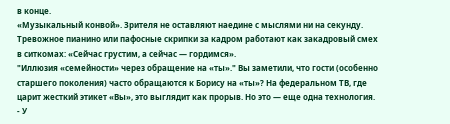в конце.
«Музыкальный конвой». Зрителя не оставляют наедине с мыслями ни на секунду. Тревожное пианино или пафосные скрипки за кадром работают как закадровый смех в ситкомах: «Сейчас грустим, а сейчас — гордимся».
"Иллюзия «семейности» через обращение на «ты»." Вы заметили, что гости (особенно старшего поколения) часто обращаются к Борису на «ты»? На федеральном ТВ, где царит жесткий этикет «Вы», это выглядит как прорыв. Но это — еще одна технология.
- У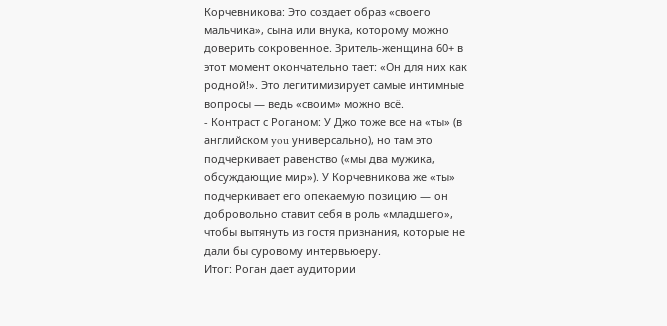Корчевникова: Это создает образ «своего мальчика», сына или внука, которому можно доверить сокровенное. Зритель-женщина 60+ в этот момент окончательно тает: «Он для них как родной!». Это легитимизирует самые интимные вопросы — ведь «своим» можно всё.
- Контраст с Роганом: У Джо тоже все на «ты» (в английском you универсально), но там это подчеркивает равенство («мы два мужика, обсуждающие мир»). У Корчевникова же «ты» подчеркивает его опекаемую позицию — он добровольно ставит себя в роль «младшего», чтобы вытянуть из гостя признания, которые не дали бы суровому интервьюеру.
Итог: Роган дает аудитории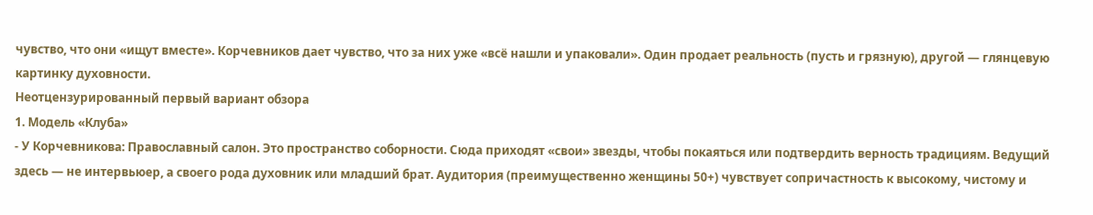чувство, что они «ищут вместе». Корчевников дает чувство, что за них уже «всё нашли и упаковали». Один продает реальность (пусть и грязную), другой — глянцевую картинку духовности.
Неотцензурированный первый вариант обзора
1. Модель «Клуба»
- У Корчевникова: Православный салон. Это пространство соборности. Сюда приходят «свои» звезды, чтобы покаяться или подтвердить верность традициям. Ведущий здесь — не интервьюер, а своего рода духовник или младший брат. Аудитория (преимущественно женщины 50+) чувствует сопричастность к высокому, чистому и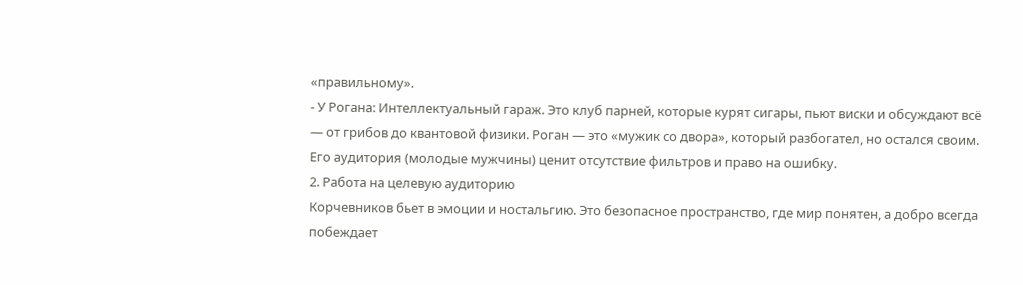«правильному».
- У Рогана: Интеллектуальный гараж. Это клуб парней, которые курят сигары, пьют виски и обсуждают всё — от грибов до квантовой физики. Роган — это «мужик со двора», который разбогател, но остался своим. Его аудитория (молодые мужчины) ценит отсутствие фильтров и право на ошибку.
2. Работа на целевую аудиторию
Корчевников бьет в эмоции и ностальгию. Это безопасное пространство, где мир понятен, а добро всегда побеждает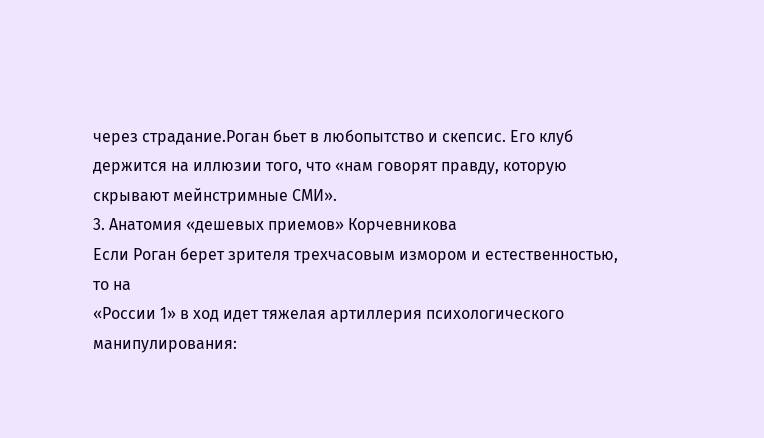через страдание.Роган бьет в любопытство и скепсис. Его клуб держится на иллюзии того, что «нам говорят правду, которую скрывают мейнстримные СМИ».
3. Анатомия «дешевых приемов» Корчевникова
Если Роган берет зрителя трехчасовым измором и естественностью, то на
«России 1» в ход идет тяжелая артиллерия психологического
манипулирования: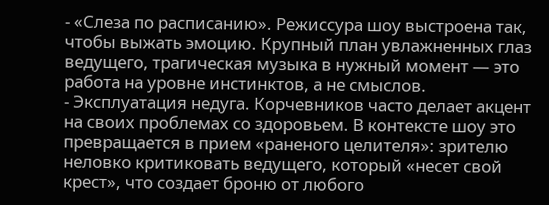- «Слеза по расписанию». Режиссура шоу выстроена так, чтобы выжать эмоцию. Крупный план увлажненных глаз ведущего, трагическая музыка в нужный момент — это работа на уровне инстинктов, а не смыслов.
- Эксплуатация недуга. Корчевников часто делает акцент на своих проблемах со здоровьем. В контексте шоу это превращается в прием «раненого целителя»: зрителю неловко критиковать ведущего, который «несет свой крест», что создает броню от любого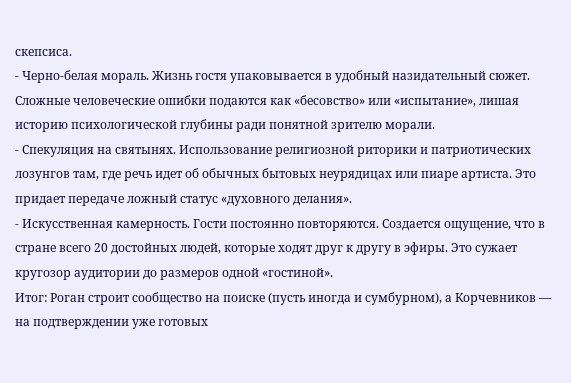скепсиса.
- Черно-белая мораль. Жизнь гостя упаковывается в удобный назидательный сюжет. Сложные человеческие ошибки подаются как «бесовство» или «испытание», лишая историю психологической глубины ради понятной зрителю морали.
- Спекуляция на святынях. Использование религиозной риторики и патриотических лозунгов там, где речь идет об обычных бытовых неурядицах или пиаре артиста. Это придает передаче ложный статус «духовного делания».
- Искусственная камерность. Гости постоянно повторяются. Создается ощущение, что в стране всего 20 достойных людей, которые ходят друг к другу в эфиры. Это сужает кругозор аудитории до размеров одной «гостиной».
Итог: Роган строит сообщество на поиске (пусть иногда и сумбурном), а Корчевников — на подтверждении уже готовых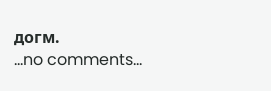догм.
...no comments...